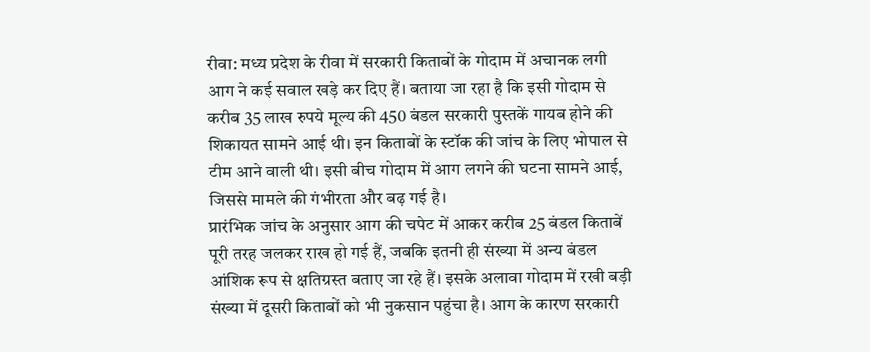रीवा: मध्य प्रदेश के रीवा में सरकारी किताबों के गोदाम में अचानक लगी आग ने कई सवाल खड़े कर दिए हैं। बताया जा रहा है कि इसी गोदाम से करीब 35 लाख रुपये मूल्य की 450 बंडल सरकारी पुस्तकें गायब होने की शिकायत सामने आई थी। इन किताबों के स्टॉक की जांच के लिए भोपाल से टीम आने वाली थी। इसी बीच गोदाम में आग लगने की घटना सामने आई, जिससे मामले की गंभीरता और बढ़ गई है।
प्रारंभिक जांच के अनुसार आग की चपेट में आकर करीब 25 बंडल किताबें पूरी तरह जलकर राख हो गई हैं, जबकि इतनी ही संख्या में अन्य बंडल आंशिक रूप से क्षतिग्रस्त बताए जा रहे हैं। इसके अलावा गोदाम में रखी बड़ी संख्या में दूसरी किताबों को भी नुकसान पहुंचा है। आग के कारण सरकारी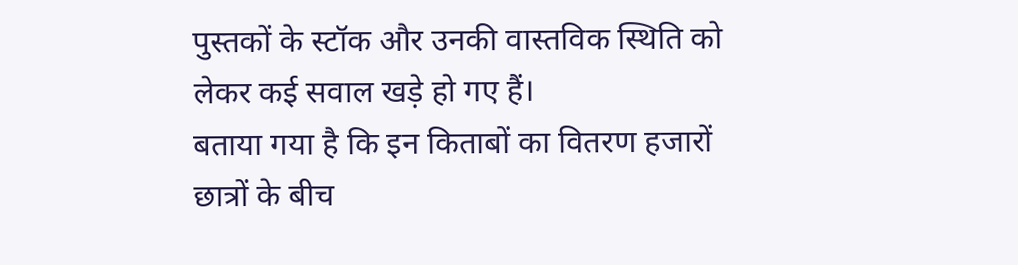पुस्तकों के स्टॉक और उनकी वास्तविक स्थिति को लेकर कई सवाल खड़े हो गए हैं।
बताया गया है कि इन किताबों का वितरण हजारों छात्रों के बीच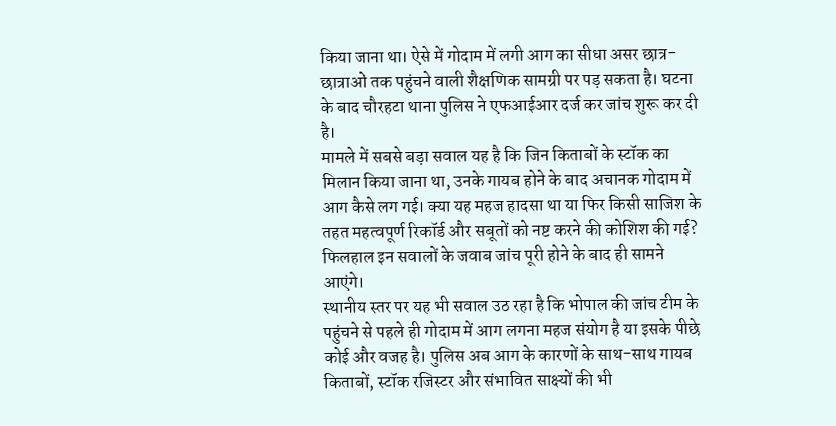किया जाना था। ऐसे में गोदाम में लगी आग का सीधा असर छात्र-छात्राओं तक पहुंचने वाली शैक्षणिक सामग्री पर पड़ सकता है। घटना के बाद चौरहटा थाना पुलिस ने एफआईआर दर्ज कर जांच शुरू कर दी है।
मामले में सबसे बड़ा सवाल यह है कि जिन किताबों के स्टॉक का मिलान किया जाना था, उनके गायब होने के बाद अचानक गोदाम में आग कैसे लग गई। क्या यह महज हादसा था या फिर किसी साजिश के तहत महत्वपूर्ण रिकॉर्ड और सबूतों को नष्ट करने की कोशिश की गई? फिलहाल इन सवालों के जवाब जांच पूरी होने के बाद ही सामने आएंगे।
स्थानीय स्तर पर यह भी सवाल उठ रहा है कि भोपाल की जांच टीम के पहुंचने से पहले ही गोदाम में आग लगना महज संयोग है या इसके पीछे कोई और वजह है। पुलिस अब आग के कारणों के साथ-साथ गायब किताबों, स्टॉक रजिस्टर और संभावित साक्ष्यों की भी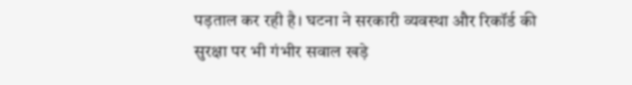पड़ताल कर रही है। घटना ने सरकारी व्यवस्था और रिकॉर्ड की सुरक्षा पर भी गंभीर सवाल खड़े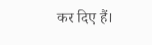कर दिए हैं।